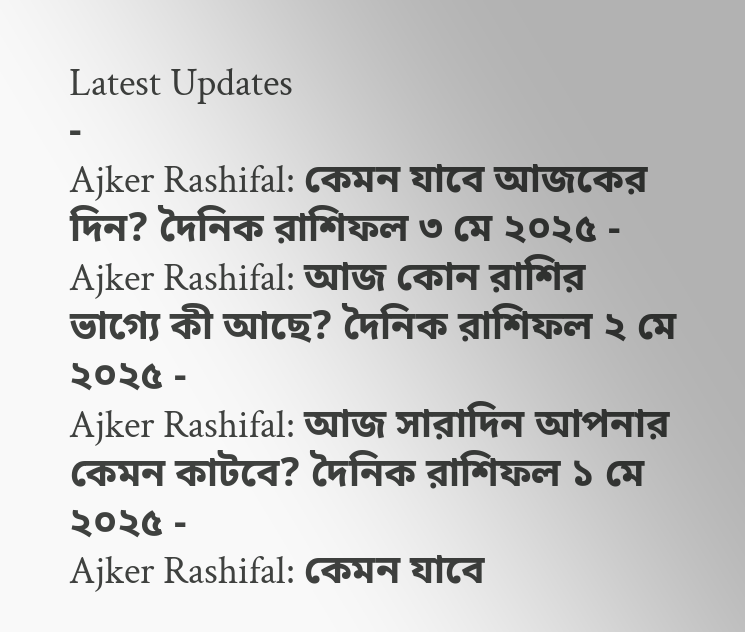Latest Updates
-
Ajker Rashifal: কেমন যাবে আজকের দিন? দৈনিক রাশিফল ৩ মে ২০২৫ -
Ajker Rashifal: আজ কোন রাশির ভাগ্যে কী আছে? দৈনিক রাশিফল ২ মে ২০২৫ -
Ajker Rashifal: আজ সারাদিন আপনার কেমন কাটবে? দৈনিক রাশিফল ১ মে ২০২৫ -
Ajker Rashifal: কেমন যাবে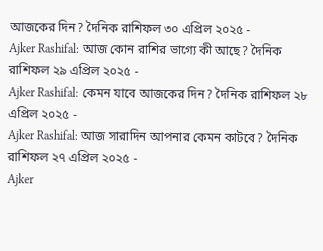আজকের দিন? দৈনিক রাশিফল ৩০ এপ্রিল ২০২৫ -
Ajker Rashifal: আজ কোন রাশির ভাগ্যে কী আছে? দৈনিক রাশিফল ২৯ এপ্রিল ২০২৫ -
Ajker Rashifal: কেমন যাবে আজকের দিন? দৈনিক রাশিফল ২৮ এপ্রিল ২০২৫ -
Ajker Rashifal: আজ সারাদিন আপনার কেমন কাটবে? দৈনিক রাশিফল ২৭ এপ্রিল ২০২৫ -
Ajker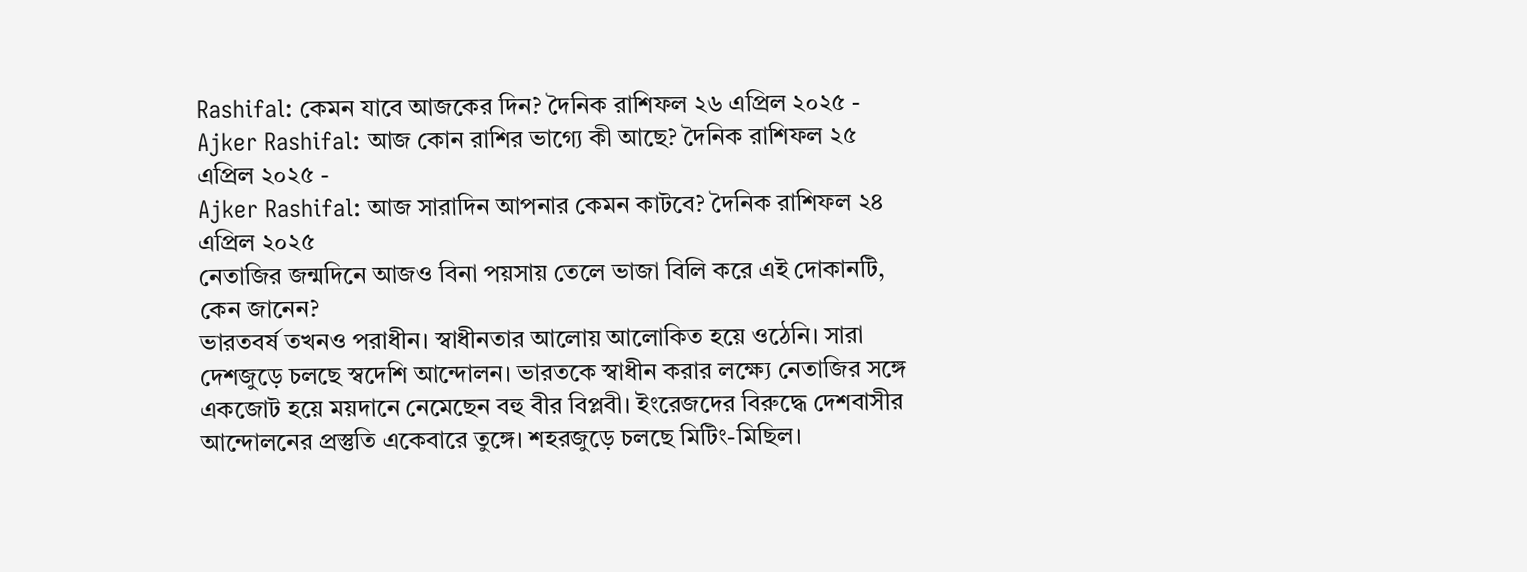Rashifal: কেমন যাবে আজকের দিন? দৈনিক রাশিফল ২৬ এপ্রিল ২০২৫ -
Ajker Rashifal: আজ কোন রাশির ভাগ্যে কী আছে? দৈনিক রাশিফল ২৫ এপ্রিল ২০২৫ -
Ajker Rashifal: আজ সারাদিন আপনার কেমন কাটবে? দৈনিক রাশিফল ২৪ এপ্রিল ২০২৫
নেতাজির জন্মদিনে আজও বিনা পয়সায় তেলে ভাজা বিলি করে এই দোকানটি, কেন জানেন?
ভারতবর্ষ তখনও পরাধীন। স্বাধীনতার আলোয় আলোকিত হয়ে ওঠেনি। সারা দেশজুড়ে চলছে স্বদেশি আন্দোলন। ভারতকে স্বাধীন করার লক্ষ্যে নেতাজির সঙ্গে একজোট হয়ে ময়দানে নেমেছেন বহু বীর বিপ্লবী। ইংরেজদের বিরুদ্ধে দেশবাসীর আন্দোলনের প্রস্তুতি একেবারে তুঙ্গে। শহরজুড়ে চলছে মিটিং-মিছিল।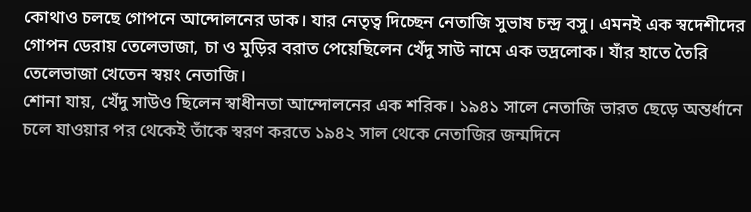কোথাও চলছে গোপনে আন্দোলনের ডাক। যার নেতৃত্ব দিচ্ছেন নেতাজি সুভাষ চন্দ্র বসু। এমনই এক স্বদেশীদের গোপন ডেরায় তেলেভাজা, চা ও মুড়ির বরাত পেয়েছিলেন খেঁদু সাউ নামে এক ভদ্রলোক। যাঁর হাতে তৈরি তেলেভাজা খেতেন স্বয়ং নেতাজি।
শোনা যায়, খেঁদু সাউও ছিলেন স্বাধীনতা আন্দোলনের এক শরিক। ১৯৪১ সালে নেতাজি ভারত ছেড়ে অন্তর্ধানে চলে যাওয়ার পর থেকেই তাঁকে স্বরণ করতে ১৯৪২ সাল থেকে নেতাজির জন্মদিনে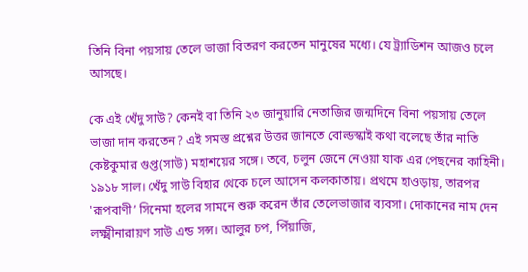তিনি বিনা পয়সায় তেলে ভাজা বিতরণ করতেন মানুষের মধ্যে। যে ট্র্যাডিশন আজও চলে আসছে।

কে এই খেঁদু সাউ? কেনই বা তিনি ২৩ জানুয়ারি নেতাজির জন্মদিনে বিনা পয়সায় তেলে ভাজা দান করতেন? এই সমস্ত প্রশ্নের উত্তর জানতে বোল্ডস্কাই কথা বলেছে তাঁর নাতি কেষ্টকুমার গুপ্ত(সাউ) মহাশয়ের সঙ্গে। তবে, চলুন জেনে নেওয়া যাক এর পেছনের কাহিনী।
১৯১৮ সাল। খেঁদু সাউ বিহার থেকে চলে আসেন কলকাতায়। প্রথমে হাওড়ায়, তারপর 'রূপবাণী’ সিনেমা হলের সামনে শুরু করেন তাঁর তেলেভাজার ব্যবসা। দোকানের নাম দেন লক্ষ্মীনারায়ণ সাউ এন্ড সন্স। আলুর চপ, পিঁয়াজি,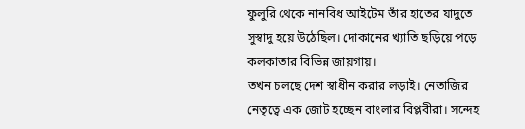ফুলুরি থেকে নানবিধ আইটেম তাঁর হাতের যাদুতে সুস্বাদু হয়ে উঠেছিল। দোকানের খ্যাতি ছড়িয়ে পড়ে কলকাতার বিভিন্ন জায়গায়।
তখন চলছে দেশ স্বাধীন করার লড়াই। নেতাজির নেতৃত্বে এক জোট হচ্ছেন বাংলার বিপ্লবীরা। সন্দেহ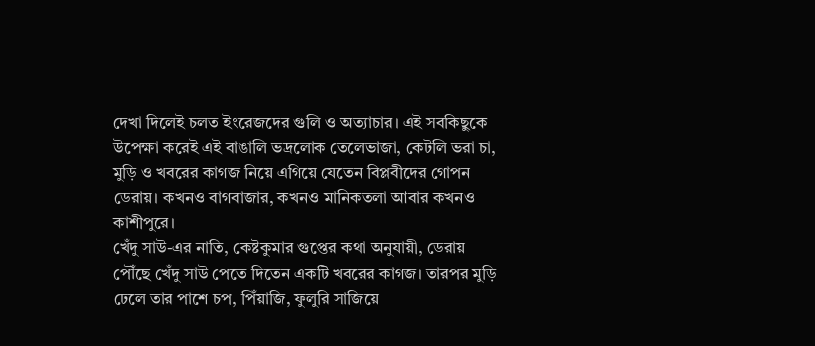দেখা দিলেই চলত ইংরেজদের গুলি ও অত্যাচার। এই সবকিছুকে উপেক্ষা করেই এই বাঙালি ভদ্রলোক তেলেভাজা, কেটলি ভরা চা, মুড়ি ও খবরের কাগজ নিয়ে এগিয়ে যেতেন বিপ্লবীদের গোপন ডেরায়। কখনও বাগবাজার, কখনও মানিকতলা আবার কখনও কাশীপুরে।
খেঁদু সাউ-এর নাতি, কেষ্টকুমার গুপ্তের কথা অনুযায়ী, ডেরায় পৌঁছে খেঁদু সাউ পেতে দিতেন একটি খবরের কাগজ। তারপর মুড়ি ঢেলে তার পাশে চপ, পিঁয়াজি, ফুলুরি সাজিয়ে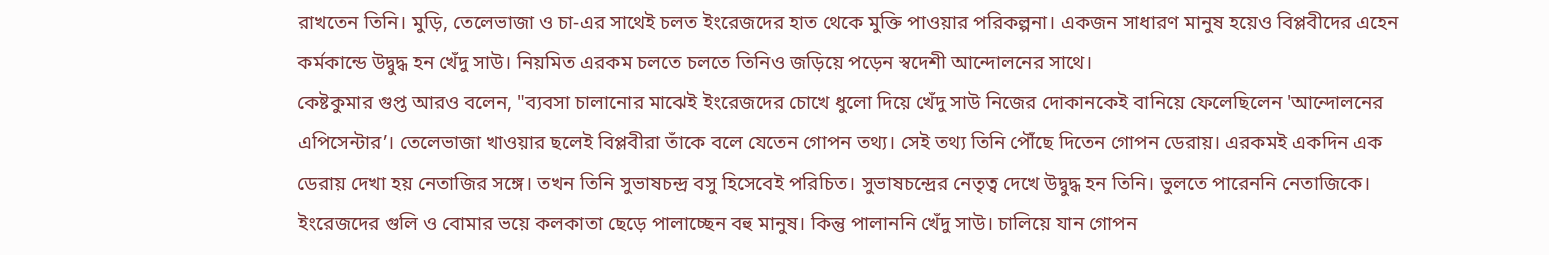রাখতেন তিনি। মুড়ি, তেলেভাজা ও চা-এর সাথেই চলত ইংরেজদের হাত থেকে মুক্তি পাওয়ার পরিকল্পনা। একজন সাধারণ মানুষ হয়েও বিপ্লবীদের এহেন কর্মকান্ডে উদ্বুদ্ধ হন খেঁদু সাউ। নিয়মিত এরকম চলতে চলতে তিনিও জড়িয়ে পড়েন স্বদেশী আন্দোলনের সাথে।
কেষ্টকুমার গুপ্ত আরও বলেন, "ব্যবসা চালানোর মাঝেই ইংরেজদের চোখে ধুলো দিয়ে খেঁদু সাউ নিজের দোকানকেই বানিয়ে ফেলেছিলেন 'আন্দোলনের এপিসেন্টার’। তেলেভাজা খাওয়ার ছলেই বিপ্লবীরা তাঁকে বলে যেতেন গোপন তথ্য। সেই তথ্য তিনি পৌঁছে দিতেন গোপন ডেরায়। এরকমই একদিন এক ডেরায় দেখা হয় নেতাজির সঙ্গে। তখন তিনি সুভাষচন্দ্র বসু হিসেবেই পরিচিত। সুভাষচন্দ্রের নেতৃত্ব দেখে উদ্বুদ্ধ হন তিনি। ভুলতে পারেননি নেতাজিকে। ইংরেজদের গুলি ও বোমার ভয়ে কলকাতা ছেড়ে পালাচ্ছেন বহু মানুষ। কিন্তু পালাননি খেঁদু সাউ। চালিয়ে যান গোপন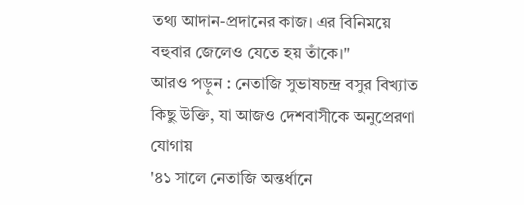তথ্য আদান-প্রদানের কাজ। এর বিনিময়ে বহুবার জেলেও যেতে হয় তাঁকে।"
আরও পড়ুন : নেতাজি সুভাষচন্দ্র বসুর বিখ্যাত কিছু উক্তি, যা আজও দেশবাসীকে অনুপ্রেরণা যোগায়
'৪১ সালে নেতাজি অন্তর্ধানে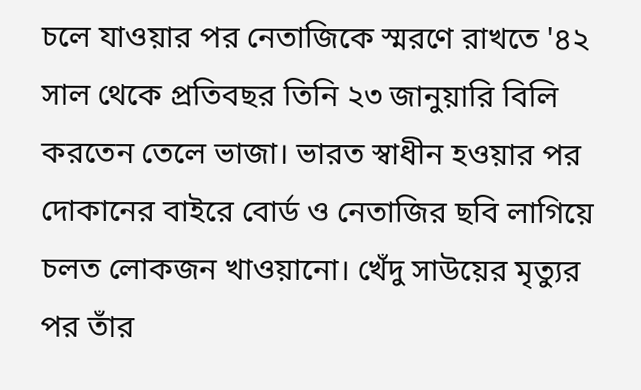চলে যাওয়ার পর নেতাজিকে স্মরণে রাখতে '৪২ সাল থেকে প্রতিবছর তিনি ২৩ জানুয়ারি বিলি করতেন তেলে ভাজা। ভারত স্বাধীন হওয়ার পর দোকানের বাইরে বোর্ড ও নেতাজির ছবি লাগিয়ে চলত লোকজন খাওয়ানো। খেঁদু সাউয়ের মৃত্যুর পর তাঁর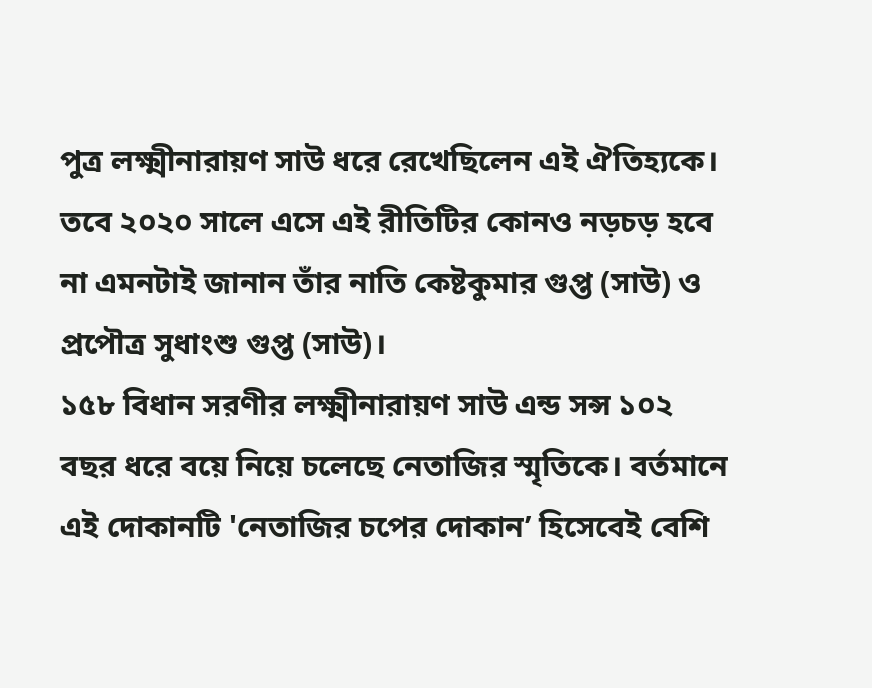পুত্র লক্ষ্মীনারায়ণ সাউ ধরে রেখেছিলেন এই ঐতিহ্যকে। তবে ২০২০ সালে এসে এই রীতিটির কোনও নড়চড় হবে না এমনটাই জানান তাঁর নাতি কেষ্টকুমার গুপ্ত (সাউ) ও প্রপৌত্র সুধাংশু গুপ্ত (সাউ)।
১৫৮ বিধান সরণীর লক্ষ্মীনারায়ণ সাউ এন্ড সন্স ১০২ বছর ধরে বয়ে নিয়ে চলেছে নেতাজির স্মৃতিকে। বর্তমানে এই দোকানটি 'নেতাজির চপের দোকান’ হিসেবেই বেশি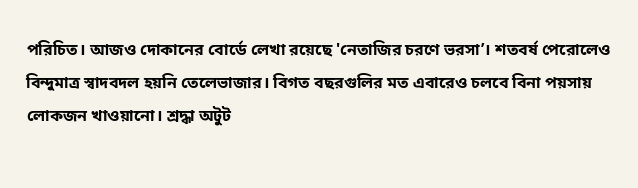পরিচিত। আজও দোকানের বোর্ডে লেখা রয়েছে 'নেতাজির চরণে ভরসা’। শতবর্ষ পেরোলেও বিন্দুমাত্র স্বাদবদল হয়নি তেলেভাজার। বিগত বছরগুলির মত এবারেও চলবে বিনা পয়সায় লোকজন খাওয়ানো। শ্রদ্ধা অটুট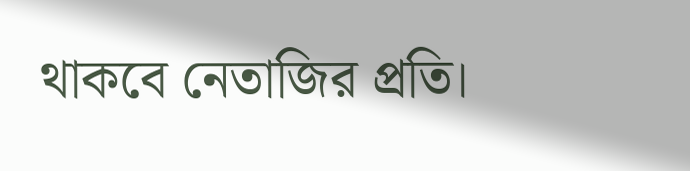থাকবে নেতাজির প্রতি।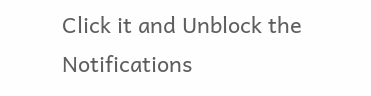Click it and Unblock the Notifications